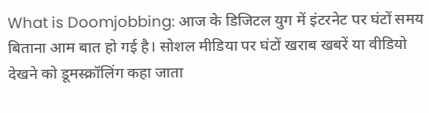What is Doomjobbing: आज के डिजिटल युग में इंटरनेट पर घंटों समय बिताना आम बात हो गई है। सोशल मीडिया पर घंटों खराब खबरें या वीडियो देखने को डूमस्क्रॉलिंग कहा जाता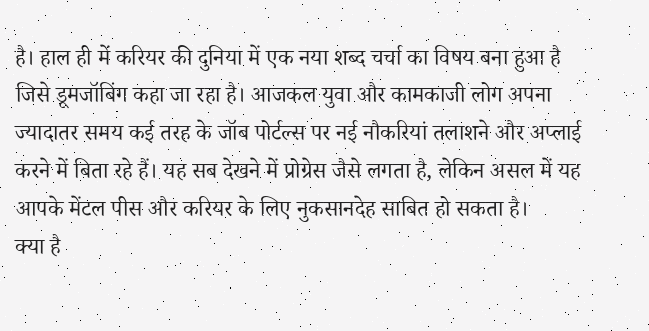है। हाल ही में करियर की दुनिया में एक नया शब्द चर्चा का विषय बना हुआ है जिसे डूमजॉबिंग कहा जा रहा है। आजकल युवा और कामकाजी लोग अपना ज्यादातर समय कई तरह के जॉब पोर्टल्स पर नई नौकरियां तलाशने और अप्लाई करने में बिता रहे हैं। यह सब देखने में प्रोग्रेस जैसे लगता है, लेकिन असल में यह आपके मेंटल पीस और करियर के लिए नुकसानदेह साबित हो सकता है।
क्या है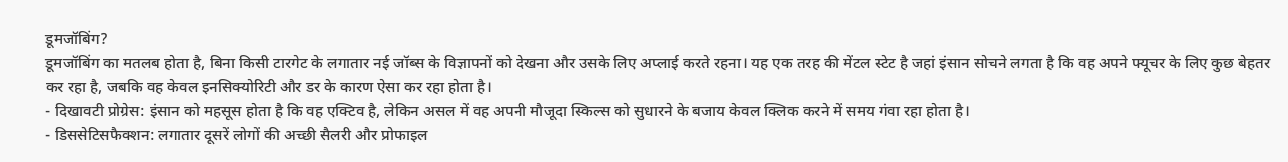डूमजॉबिंग?
डूमजॉबिंग का मतलब होता है, बिना किसी टारगेट के लगातार नई जॉब्स के विज्ञापनों को देखना और उसके लिए अप्लाई करते रहना। यह एक तरह की मेंटल स्टेट है जहां इंसान सोचने लगता है कि वह अपने फ्यूचर के लिए कुछ बेहतर कर रहा है, जबकि वह केवल इनसिक्योरिटी और डर के कारण ऐसा कर रहा होता है।
- दिखावटी प्रोग्रेस: इंसान को महसूस होता है कि वह एक्टिव है, लेकिन असल में वह अपनी मौजूदा स्किल्स को सुधारने के बजाय केवल क्लिक करने में समय गंवा रहा होता है।
- डिससेटिसफैक्शन: लगातार दूसरें लोगों की अच्छी सैलरी और प्रोफाइल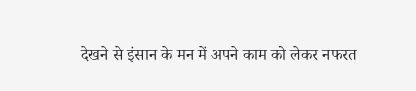देखने से इंसान के मन में अपने काम को लेकर नफरत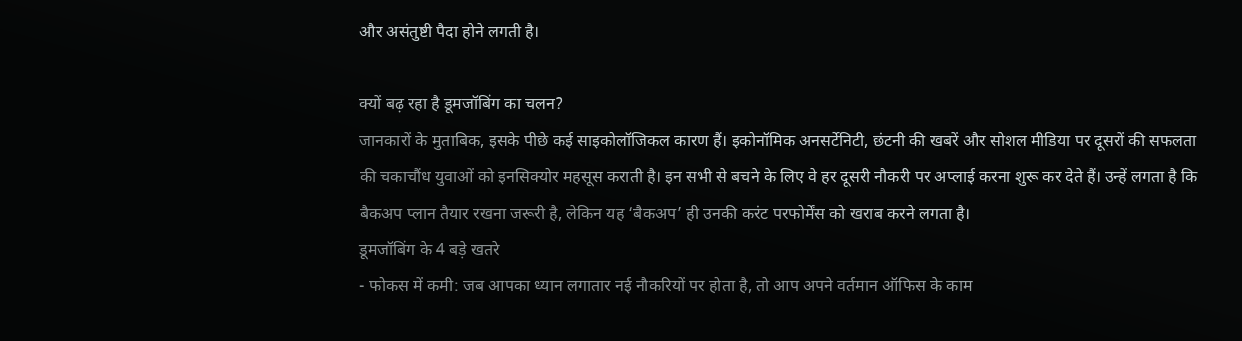और असंतुष्टी पैदा होने लगती है।

क्यों बढ़ रहा है डूमजॉबिंग का चलन?
जानकारों के मुताबिक, इसके पीछे कई साइकोलॉजिकल कारण हैं। इकोनॉमिक अनसर्टेनिटी, छंटनी की खबरें और सोशल मीडिया पर दूसरों की सफलता की चकाचौंध युवाओं को इनसिक्योर महसूस कराती है। इन सभी से बचने के लिए वे हर दूसरी नौकरी पर अप्लाई करना शुरू कर देते हैं। उन्हें लगता है कि बैकअप प्लान तैयार रखना जरूरी है, लेकिन यह ‘बैकअप’ ही उनकी करंट परफोर्मेंस को खराब करने लगता है।
डूमजॉबिंग के 4 बड़े खतरे
- फोकस में कमी: जब आपका ध्यान लगातार नई नौकरियों पर होता है, तो आप अपने वर्तमान ऑफिस के काम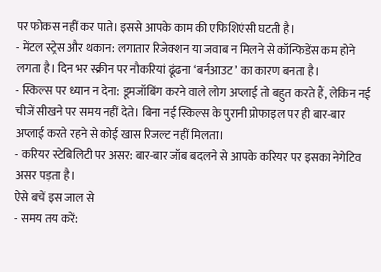पर फोकस नहीं कर पाते। इससे आपके काम की एफिशिएंसी घटती है।
- मेंटल स्ट्रेस और थकान: लगातार रिजेक्शन या जवाब न मिलने से कॉन्फिडेंस कम होने लगता है। दिन भर स्क्रीन पर नौकरियां ढूंढना ‘बर्नआउट’ का कारण बनता है।
- स्किल्स पर ध्यान न देना: डूमजॉबिंग करने वाले लोग अप्लाई तो बहुत करते हैं, लेकिन नई चीजें सीखने पर समय नहीं देते। बिना नई स्किल्स के पुरानी प्रोफाइल पर ही बार-बार अप्लाई करते रहने से कोई खास रिजल्ट नहीं मिलता।
- करियर स्टेबिलिटी पर असर: बार-बार जॉब बदलने से आपके करियर पर इसका नेगेटिव असर पड़ता है।
ऐसे बचें इस जाल से
- समय तय करें: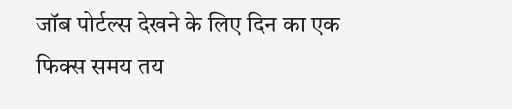जॉब पोर्टल्स देखने के लिए दिन का एक फिक्स समय तय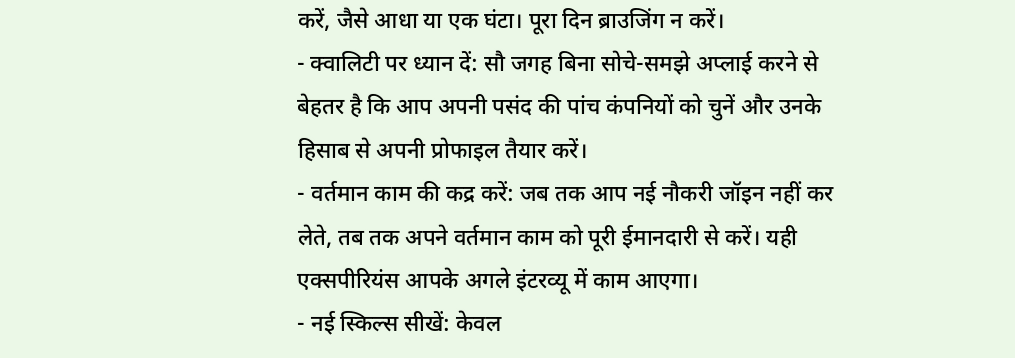करें, जैसे आधा या एक घंटा। पूरा दिन ब्राउजिंग न करें।
- क्वालिटी पर ध्यान दें: सौ जगह बिना सोचे-समझे अप्लाई करने से बेहतर है कि आप अपनी पसंद की पांच कंपनियों को चुनें और उनके हिसाब से अपनी प्रोफाइल तैयार करें।
- वर्तमान काम की कद्र करें: जब तक आप नई नौकरी जॉइन नहीं कर लेते, तब तक अपने वर्तमान काम को पूरी ईमानदारी से करें। यही एक्सपीरियंस आपके अगले इंटरव्यू में काम आएगा।
- नई स्किल्स सीखें: केवल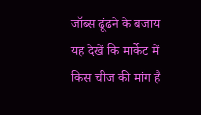जॉब्स ढूंढने के बजाय यह देखें कि मार्केट में किस चीज की मांग है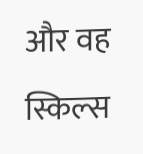और वह स्किल्स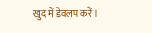खुद में डेवलप करें।